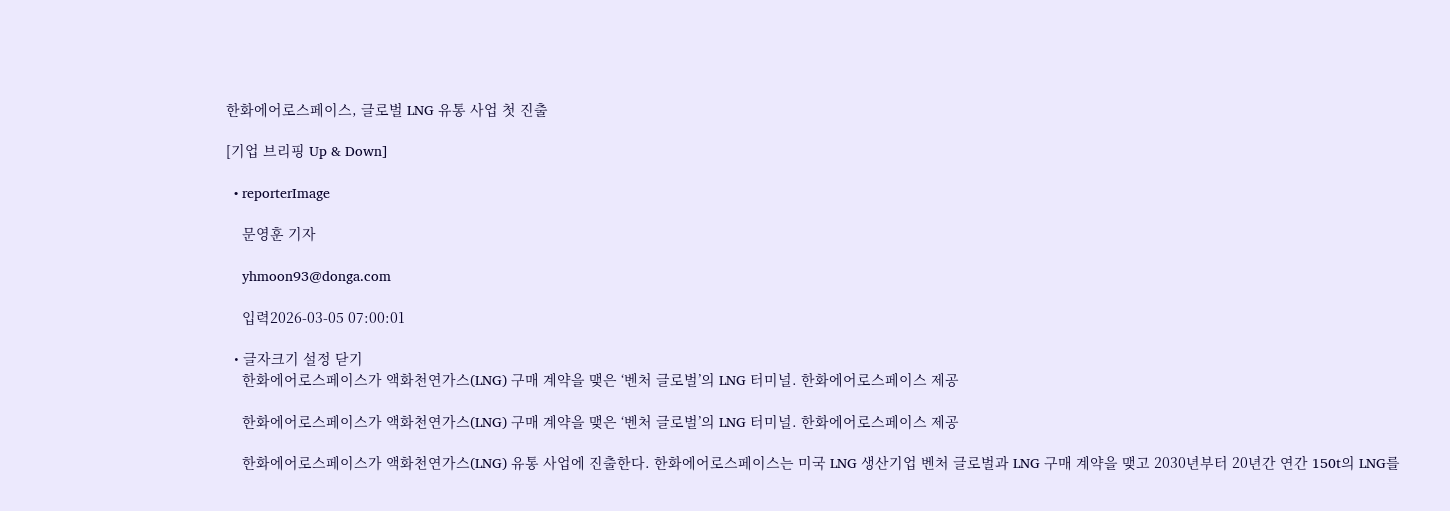한화에어로스페이스, 글로벌 LNG 유통 사업 첫 진출

[기업 브리핑 Up & Down]

  • reporterImage

    문영훈 기자

    yhmoon93@donga.com

    입력2026-03-05 07:00:01

  • 글자크기 설정 닫기
    한화에어로스페이스가 액화천연가스(LNG) 구매 계약을 맺은 ‘벤처 글로벌’의 LNG 터미널. 한화에어로스페이스 제공

    한화에어로스페이스가 액화천연가스(LNG) 구매 계약을 맺은 ‘벤처 글로벌’의 LNG 터미널. 한화에어로스페이스 제공

    한화에어로스페이스가 액화천연가스(LNG) 유통 사업에 진출한다. 한화에어로스페이스는 미국 LNG 생산기업 벤처 글로벌과 LNG 구매 계약을 맺고 2030년부터 20년간 연간 150t의 LNG를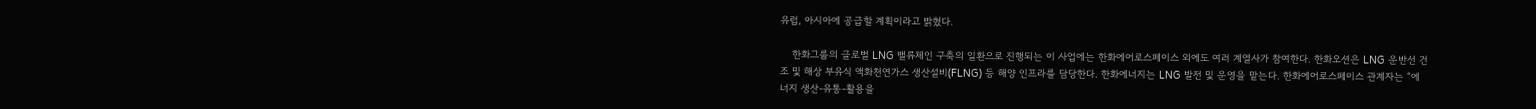유럽, 아시아에 공급할 계획이라고 밝혔다.

    한화그룹의 글로벌 LNG 밸류체인 구축의 일환으로 진행되는 이 사업에는 한화에어로스페이스 외에도 여러 계열사가 참여한다. 한화오션은 LNG 운반선 건조 및 해상 부유식 액화천연가스 생산설비(FLNG) 등 해양 인프라를 담당한다. 한화에너지는 LNG 발전 및 운영을 맡는다. 한화에어로스페이스 관계자는 “에너지 생산-유통-활용을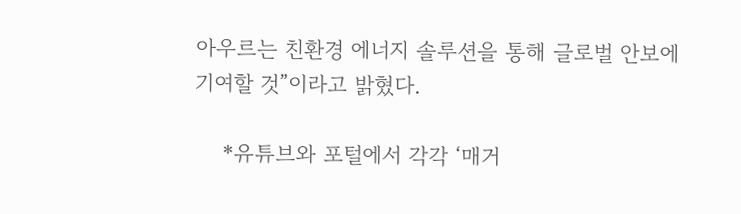아우르는 친환경 에너지 솔루션을 통해 글로벌 안보에 기여할 것”이라고 밝혔다.

    *유튜브와 포털에서 각각 ‘매거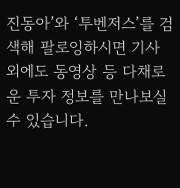진동아’와 ‘투벤저스’를 검색해 팔로잉하시면 기사 외에도 동영상 등 다채로운 투자 정보를 만나보실 수 있습니다.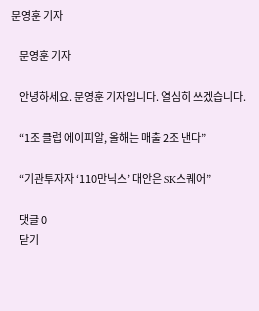문영훈 기자

    문영훈 기자

    안녕하세요. 문영훈 기자입니다. 열심히 쓰겠습니다.

    “1조 클럽 에이피알, 올해는 매출 2조 낸다”

    “기관투자자 ‘110만닉스’ 대안은 SK스퀘어”

    댓글 0
    닫기